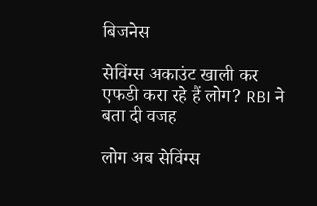बिजनेस

सेविंग्स अकाउंट खाली कर एफडी करा रहे हैं लोग? RBI ने बता दी वजह

लोग अब सेविंग्स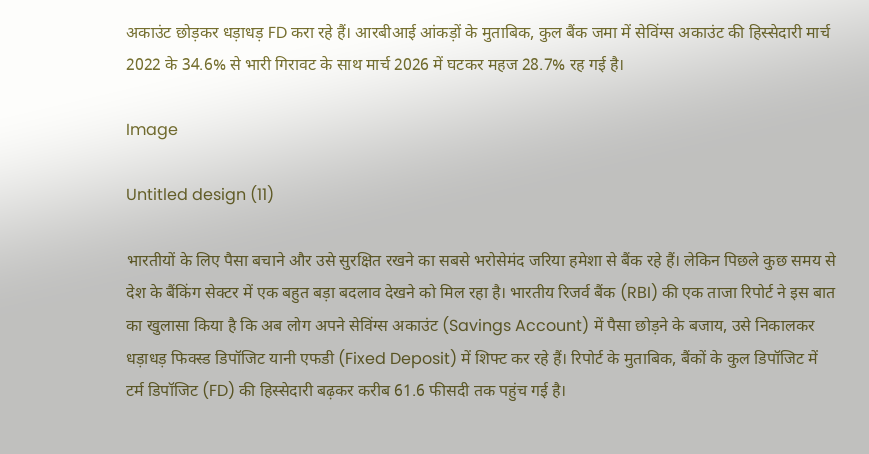अकाउंट छोड़कर धड़ाधड़ FD करा रहे हैं। आरबीआई आंकड़ों के मुताबिक, कुल बैंक जमा में सेविंग्स अकाउंट की हिस्सेदारी मार्च 2022 के 34.6% से भारी गिरावट के साथ मार्च 2026 में घटकर महज 28.7% रह गई है।

Image

Untitled design (11)

भारतीयों के लिए पैसा बचाने और उसे सुरक्षित रखने का सबसे भरोसेमंद जरिया हमेशा से बैंक रहे हैं। लेकिन पिछले कुछ समय से देश के बैंकिंग सेक्टर में एक बहुत बड़ा बदलाव देखने को मिल रहा है। भारतीय रिजर्व बैंक (RBI) की एक ताजा रिपोर्ट ने इस बात का खुलासा किया है कि अब लोग अपने सेविंग्स अकाउंट (Savings Account) में पैसा छोड़ने के बजाय, उसे निकालकर धड़ाधड़ फिक्स्ड डिपॉजिट यानी एफडी (Fixed Deposit) में शिफ्ट कर रहे हैं। रिपोर्ट के मुताबिक, बैंकों के कुल डिपॉजिट में टर्म डिपॉजिट (FD) की हिस्सेदारी बढ़कर करीब 61.6 फीसदी तक पहुंच गई है।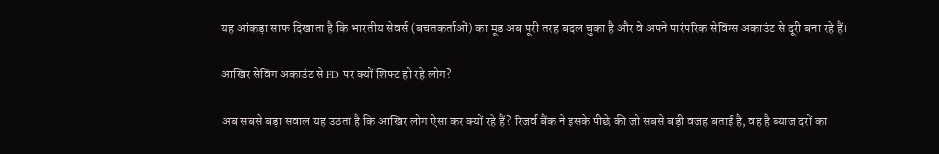यह आंकड़ा साफ दिखाता है कि भारतीय सेवर्स (बचतकर्ताओं) का मूड अब पूरी तरह बदल चुका है और वे अपने पारंपरिक सेविंग्स अकाउंट से दूरी बना रहे हैं।

आखिर सेविंग अकाउंट से FD पर क्यों शिफ्ट हो रहे लोग?

अब सबसे बड़ा सवाल यह उठता है कि आखिर लोग ऐसा कर क्यों रहे हैं? रिजर्व बैंक ने इसके पीछे की जो सबसे बड़ी वजह बताई है, वह है ब्याज दरों का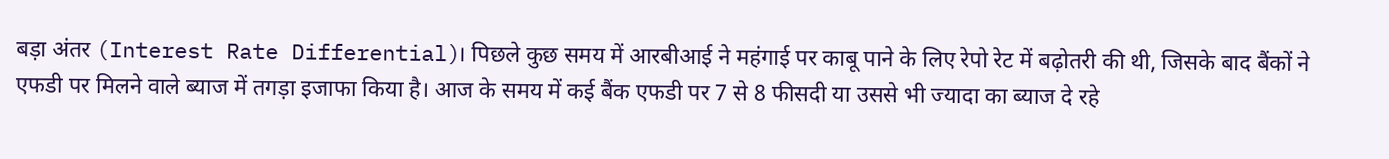बड़ा अंतर (Interest Rate Differential)। पिछले कुछ समय में आरबीआई ने महंगाई पर काबू पाने के लिए रेपो रेट में बढ़ोतरी की थी, जिसके बाद बैंकों ने एफडी पर मिलने वाले ब्याज में तगड़ा इजाफा किया है। आज के समय में कई बैंक एफडी पर 7 से 8 फीसदी या उससे भी ज्यादा का ब्याज दे रहे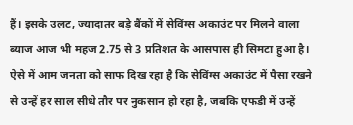हैं। इसके उलट, ज्यादातर बड़े बैंकों में सेविंग्स अकाउंट पर मिलने वाला ब्याज आज भी महज 2.75 से 3 प्रतिशत के आसपास ही सिमटा हुआ है। ऐसे में आम जनता को साफ दिख रहा है कि सेविंग्स अकाउंट में पैसा रखने से उन्हें हर साल सीधे तौर पर नुकसान हो रहा है, जबकि एफडी में उन्हें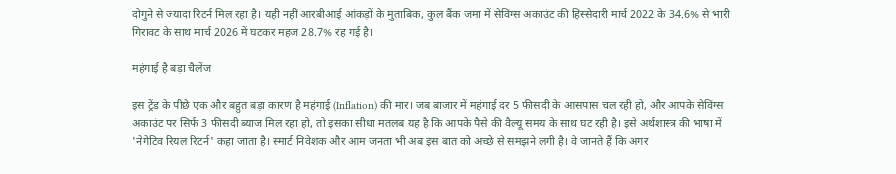दोगुने से ज्यादा रिटर्न मिल रहा है। यही नहीं आरबीआई आंकड़ों के मुताबिक, कुल बैंक जमा में सेविंग्स अकाउंट की हिस्सेदारी मार्च 2022 के 34.6% से भारी गिरावट के साथ मार्च 2026 में घटकर महज 28.7% रह गई है।

महंगाई है बड़ा चैलेंज

इस ट्रेंड के पीछे एक और बहुत बड़ा कारण है महंगाई (Inflation) की मार। जब बाजार में महंगाई दर 5 फीसदी के आसपास चल रही हो, और आपके सेविंग्स अकाउंट पर सिर्फ 3 फीसदी ब्याज मिल रहा हो, तो इसका सीधा मतलब यह है कि आपके पैसे की वैल्यू समय के साथ घट रही है। इसे अर्थशास्त्र की भाषा में 'नेगेटिव रियल रिटर्न' कहा जाता है। स्मार्ट निवेशक और आम जनता भी अब इस बात को अच्छे से समझने लगी है। वे जानते हैं कि अगर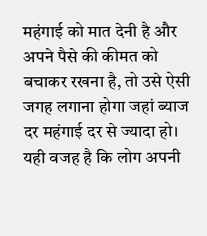महंगाई को मात देनी है और अपने पैसे की कीमत को बचाकर रखना है, तो उसे ऐसी जगह लगाना होगा जहां ब्याज दर महंगाई दर से ज्यादा हो। यही वजह है कि लोग अपनी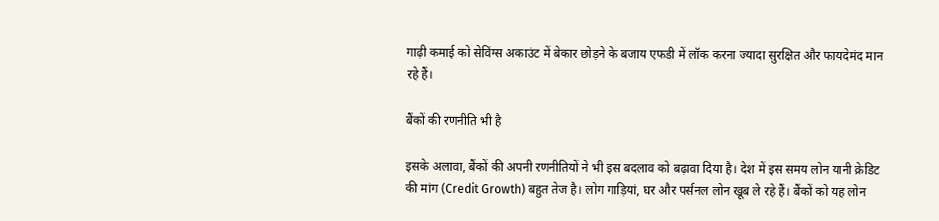गाढ़ी कमाई को सेविंग्स अकाउंट में बेकार छोड़ने के बजाय एफडी में लॉक करना ज्यादा सुरक्षित और फायदेमंद मान रहे हैं।

बैंकों की रणनीति भी है

इसके अलावा, बैंकों की अपनी रणनीतियों ने भी इस बदलाव को बढ़ावा दिया है। देश में इस समय लोन यानी क्रेडिट की मांग (Credit Growth) बहुत तेज है। लोग गाड़ियां, घर और पर्सनल लोन खूब ले रहे हैं। बैंकों को यह लोन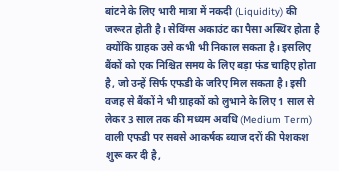बांटने के लिए भारी मात्रा में नकदी (Liquidity) की जरूरत होती है। सेविंग्स अकाउंट का पैसा अस्थिर होता है क्योंकि ग्राहक उसे कभी भी निकाल सकता है। इसलिए बैंकों को एक निश्चित समय के लिए बड़ा फंड चाहिए होता है, जो उन्हें सिर्फ एफडी के जरिए मिल सकता है। इसी वजह से बैंकों ने भी ग्राहकों को लुभाने के लिए 1 साल से लेकर 3 साल तक की मध्यम अवधि (Medium Term) वाली एफडी पर सबसे आकर्षक ब्याज दरों की पेशकश शुरू कर दी है,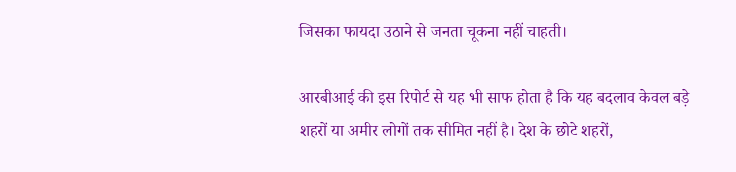जिसका फायदा उठाने से जनता चूकना नहीं चाहती।

आरबीआई की इस रिपोर्ट से यह भी साफ होता है कि यह बदलाव केवल बड़े शहरों या अमीर लोगों तक सीमित नहीं है। देश के छोटे शहरों,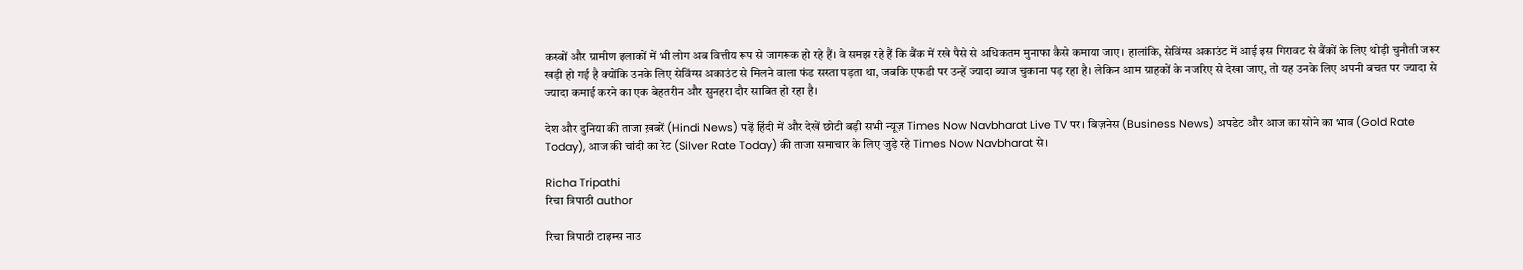कस्बों और ग्रामीण इलाकों में भी लोग अब वित्तीय रूप से जागरूक हो रहे हैं। वे समझ रहे हैं कि बैंक में रखे पैसे से अधिकतम मुनाफा कैसे कमाया जाए। हालांकि, सेविंग्स अकाउंट में आई इस गिरावट से बैंकों के लिए थोड़ी चुनौती जरूर खड़ी हो गई है क्योंकि उनके लिए सेविंग्स अकाउंट से मिलने वाला फंड सस्ता पड़ता था, जबकि एफडी पर उन्हें ज्यादा ब्याज चुकाना पड़ रहा है। लेकिन आम ग्राहकों के नजरिए से देखा जाए, तो यह उनके लिए अपनी बचत पर ज्यादा से ज्यादा कमाई करने का एक बेहतरीन और सुनहरा दौर साबित हो रहा है।

देश और दुनिया की ताजा ख़बरें (Hindi News) पढ़ें हिंदी में और देखें छोटी बड़ी सभी न्यूज़ Times Now Navbharat Live TV पर। बिज़नेस (Business News) अपडेट और आज का सोने का भाव (Gold Rate Today), आज की चांदी का रेट (Silver Rate Today) की ताजा समाचार के लिए जुड़े रहे Times Now Navbharat से।

Richa Tripathi
रिचा त्रिपाठी author

रिचा त्रिपाठी टाइम्स नाउ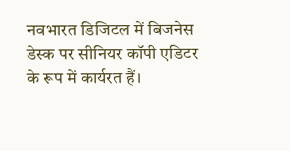नवभारत डिजिटल में बिजनेस डेस्क पर सीनियर कॉपी एडिटर के रूप में कार्यरत हैं।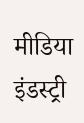मीडिया इंडस्ट्री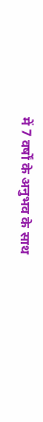में 7 वर्षों के अनुभव के साथ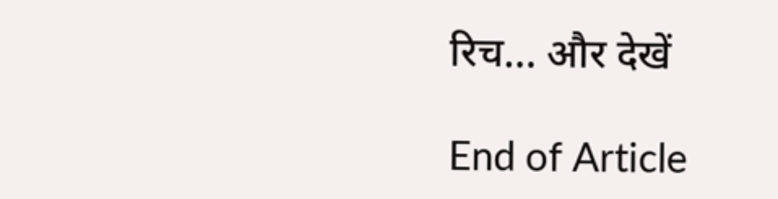रिच... और देखें

End of Article